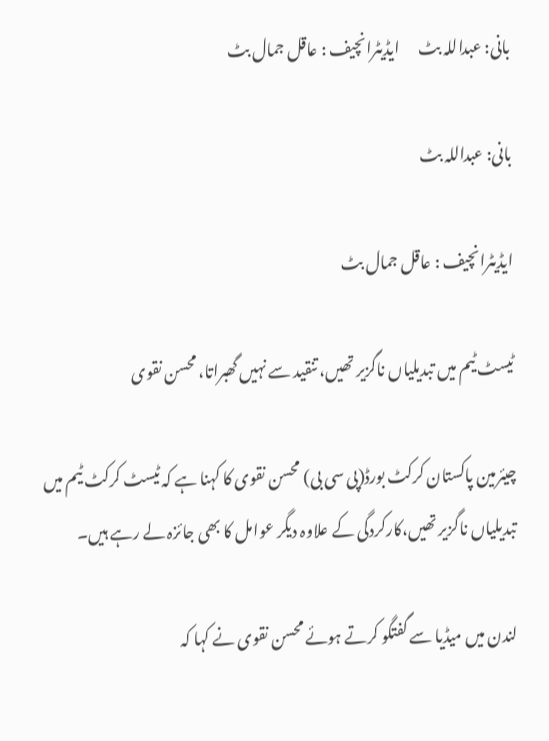بانی: عبداللہ بٹ      ایڈیٹرانچیف : عاقل جمال بٹ

بانی: عبداللہ بٹ

ایڈیٹرانچیف : عاقل جمال بٹ

ٹیسٹ ٹیم میں تبدیلیاں ناگزیر تھیں، تنقید سے نہیں گھبراتا، محسن نقوی

چیئرمین پاکستان کرکٹ بورڈ(پی سی بی) محسن نقوی کا کہنا ہے کہ ٹیسٹ کرکٹ ٹیم میں تبدیلیاں ناگزیر تھیں،کارکردگی کے علاوہ دیگر عوامل کا بھی جائزہ لے رہے ہیں۔

لندن میں میڈیا سے گفتگو کرتے ہوئے محسن نقوی نے کہا کہ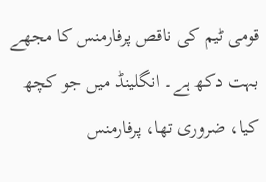قومی ٹیم کی ناقص پرفارمنس کا مجھے بہت دکھ ہے۔ انگلینڈ میں جو کچھ کیا، ضروری تھا، پرفارمنس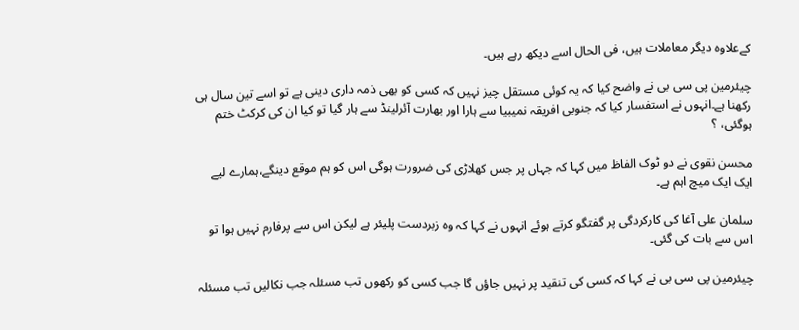کےعلاوہ دیگر معاملات ہیں، فی الحال اسے دیکھ رہے ہیں۔

چیئرمین پی سی بی نے واضح کیا کہ یہ کوئی مستقل چیز نہیں کہ کسی کو بھی ذمہ داری دینی ہے تو اسے تین سال ہی رکھنا ہے۔انہوں نے استفسار کیا کہ جنوبی افریقہ نمیبیا سے ہارا اور بھارت آئرلینڈ سے ہار گیا تو کیا ان کی کرکٹ ختم ہوگئی، ؟

محسن نقوی نے دو ٹوک الفاظ میں کہا کہ جہاں پر جس کھلاڑی کی ضرورت ہوگی اس کو ہم موقع دینگے،ہمارے لیے ایک ایک میچ اہم ہے۔

سلمان علی آغا کی کارکردگی پر گفتگو کرتے ہوئے انہوں نے کہا کہ وہ زبردست پلیئر ہے لیکن اس سے پرفارم نہیں ہوا تو اس سے بات کی گئی۔

چیئرمین پی سی بی نے کہا کہ کسی کی تنقید پر نہیں جاؤں گا جب کسی کو رکھوں تب مسئلہ جب نکالیں تب مسئلہ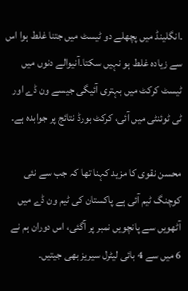۔انگلینڈ میں پچھلے دو ٹیسٹ میں جتنا غلط ہوا اس سے زیادہ غلط ہو نہیں سکتا۔آنیوالے دنوں میں ٹیسٹ کرکٹ میں بہتری آئیگی جیسے ون ڈے اور ٹی ٹوئنٹی میں آئی، کرکٹ بورڈ نتائج پر جوابدہ ہے۔

محسن نقوی کا مزید کہنا تھا کہ جب سے نئی کوچنگ ٹیم آئی ہے پاکستان کی ٹیم ون ڈے میں آٹھویں سے پانچویں نمبر پر آگئی، اس دوران ہم نے 6 میں سے 4 بائی لیٹرل سیریز بھی جیتیں۔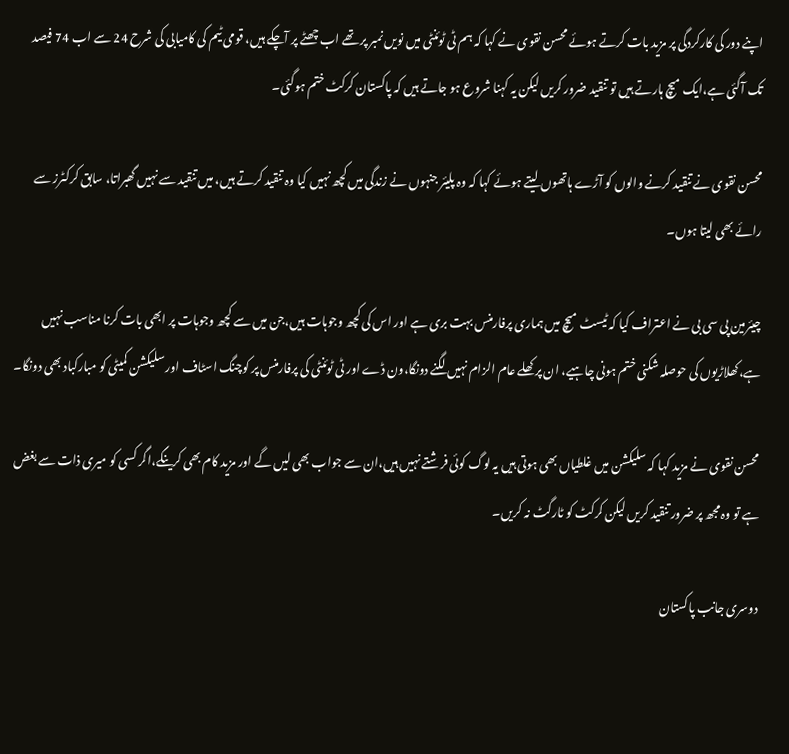اپنے دور کی کارکردگی پر مزید بات کرتے ہوئے محسن نقوی نے کہا کہ ہم ٹی ٹوئنٹی میں نویں نمبر پر تھے اب چھٹے پر آچکے ہیں، قومی ٹیم کی کامیابی کی شرح 24 سے اب 74 فیصد تک آگئی ہے،ایک میچ ہارتے ہیں تو تنقید ضرور کریں لیکن یہ کہنا شروع ہو جاتے ہیں کہ پاکستان کرکٹ ختم ہوگئی۔

محسن نقوی نے تنقید کرنے والوں کو آڑے ہاتھوں لیتے ہوئے کہا کہ وہ پلیئر جنہوں نے زندگی میں کچھ نہیں کیا وہ تنقید کرتے ہیں، میں تنقید سے نہیں گھبراتا، سابق کرکٹرز سے رائے بھی لیتا ہوں۔

چیئرمین پی سی بی نے اعتراف کیا کہ ٹیسٹ میچ میں ہماری پرفارمنس بہت بری ہے اور اس کی کچھ وجوہات ہیں،جن میں سے کچھ وجوہات پر ابھی بات کرنا مناسب نہیں ہے،کھلاڑیوں کی حوصلہ شکنی ختم ہونی چاہیے، ان پر کھلے عام الزام نہیں لگنے دونگا،ون ڈے اور ٹی ٹوئنٹی کی پرفارمنس پر کوچنگ اسٹاف اور سلیکشن کمیٹی کو مبارکباد بھی دونگا۔

محسن نقوی نے مزید کہا کہ سلیکشن میں غلطیاں بھی ہوتی ہیں یہ لوگ کوئی فرشتے نہیں ہیں،ان سے جواب بھی لیں گے اور مزید کام بھی کرینگے،اگر کسی کو میری ذات سے بغض ہے تو وہ مجھ پر ضرور تنقید کریں لیکن کرکٹ کو ٹارگٹ نہ کریں۔

دوسری جانب پاکستان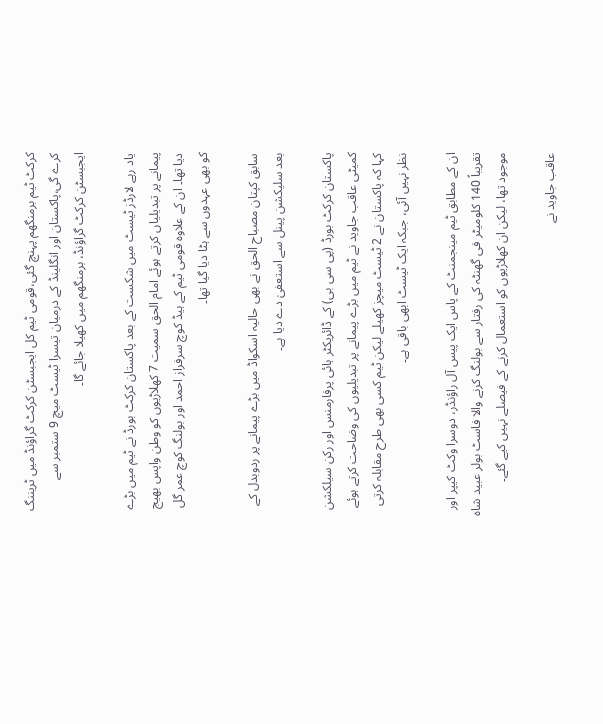کرکٹ ٹیم برمنگھم پہنچ گئی،قومی ٹیم کل ایجبسٹن کرکٹ گراؤنڈ میں ٹریننگ کرے گی،پاکستان اور انگلینڈ کے درمیان تیسرا ٹیسٹ میچ 9 ستمبر سے ایجبسٹن کرکٹ گراؤنڈ، برمنگھم میں کھیلا جائے گا۔

یاد رہے لارڈز ٹیسٹ میں شکست کے بعد پاکستان کرکٹ بورڈ نے ٹیم میں بڑے پیمانے پر تبدیلیاں کرتے ہوئے امام الحق سمیت 7 کھلاڑیوں کو وطن واپس بھیج دیا تھا۔ ان کے علاوہ قومی ٹیم کے ہیڈ کوچ سرفراز احمد اور بولنگ کوچ عمر گل کو بھی عہدوں سے ہٹا دیا گیا تھا۔

سابق کپتان مصباح الحق نے بھی حالیہ اسکواڈ میں بڑے پیمانے پر ردوبدل کے بعد سلیکشن پینل سے استعفیٰ دے دیا ہے۔

پاکستان کرکٹ بورڈ (پی سی بی) کے ڈائریکٹر ہائی پرفارمنس اور رکن سیلکشن کمیٹی عاقب جاوید نے ٹیم میں بڑے پیمانے پر تبدیلیوں کی وضاحت کرتے ہوئے کہا کہ پاکستان نے 2 ٹیسٹ میچز کھیلے لیکن ٹیم کسی بھی طرح مقابلہ کرتی نظر نہیں آئی، جبکہ ایک ٹیسٹ ابھی باقی ہے۔

ان کے مطابق ٹیم مینجمنٹ کے پاس ایک پیس آل راؤنڈر، دوسرا وکٹ کیپر اور تقریباً 140 کلومیٹر فی گھنٹہ کی رفتار سے بولنگ کرنے والا فاسٹ بولر عبید شاہ موجود تھا، لیکن ان کھلاڑیوں کو استعمال کرنے کے فیصلے نہیں کیے گئے۔

عاقب جاوید نے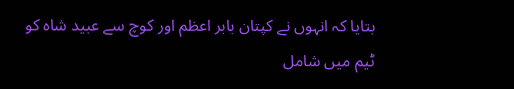بتایا کہ انہوں نے کپتان بابر اعظم اور کوچ سے عبید شاہ کو ٹیم میں شامل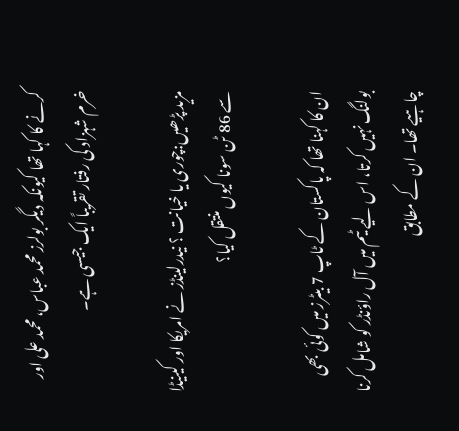کرنے کا کہا تھا کیونکہ دیگر بولرز محمد عباس، محمد علی اور خرم شہزاد کی رفتار تقریباً ایک جیسی ہے۔

مزید پڑھیں:چوری یا خیانت ؟ نیدرلینڈز نے امریکا اور کینیڈا سے 86 ٹن سونا کیوں منتقل کیا؟

ان کا کہنا تھا کہ پاکستان کے ٹاپ 7 بیٹرز میں کوئی بھی بولنگ نہیں کرتا، اس لیے ٹیم میں آل راؤنڈر کو شامل کرنا چاہیے تھا۔ ان کے مطابق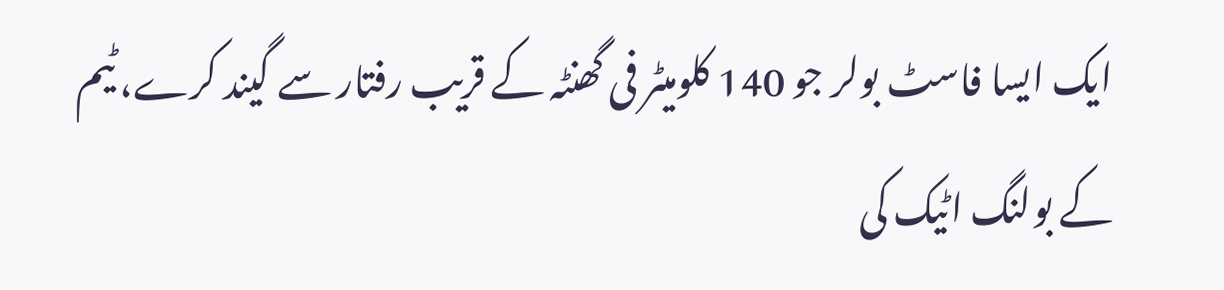ایک ایسا فاسٹ بولر جو 140 کلومیٹر فی گھنٹہ کے قریب رفتار سے گیند کرے، ٹیم کے بولنگ اٹیک کی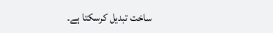ساخت تبدیل کرسکتا ہے۔